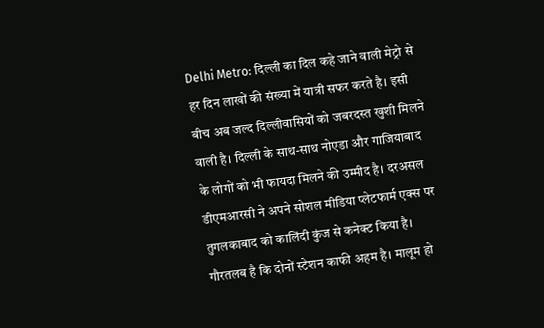Delhi Metro: दिल्ली का दिल कहे जाने वाली मेट्रो से हर दिन लाखों की संख्या में यात्री सफर करते है। इसी बीच अब जल्द दिल्लीवासियों को जबरदस्त खुशी मिलने वाली है। दिल्ली के साथ-साथ नोएडा और गाजियाबाद के लोगों को भी फायदा मिलने की उम्मीद है। दरअसल डीएमआरसी ने अपने सोशल मीडिया प्लेटफार्म एक्स पर तुगलकाबाद को कालिंदी कुंज से कनेक्ट किया है। गौरतलब है कि दोनों स्टेशन काफी अहम है। मालूम हो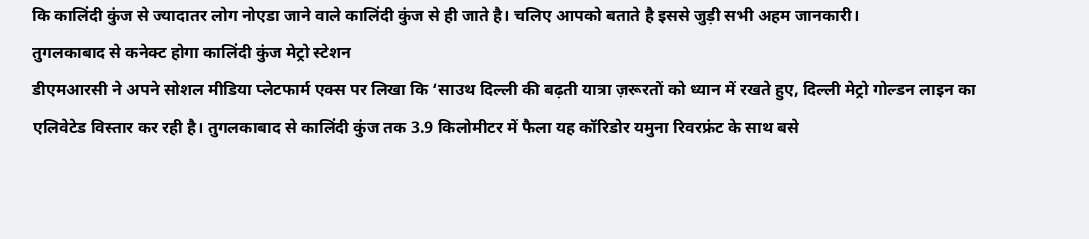कि कालिंदी कुंज से ज्यादातर लोग नोएडा जाने वाले कालिंदी कुंज से ही जाते है। चलिए आपको बताते है इससे जुड़ी सभी अहम जानकारी।
तुगलकाबाद से कनेक्ट होगा कालिंदी कुंज मेट्रो स्टेशन
डीएमआरसी ने अपने सोशल मीडिया प्लेटफार्म एक्स पर लिखा कि ‘साउथ दिल्ली की बढ़ती यात्रा ज़रूरतों को ध्यान में रखते हुए, दिल्ली मेट्रो गोल्डन लाइन का एलिवेटेड विस्तार कर रही है। तुगलकाबाद से कालिंदी कुंज तक 3.9 किलोमीटर में फैला यह कॉरिडोर यमुना रिवरफ्रंट के साथ बसे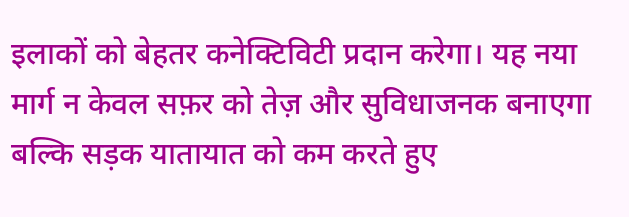इलाकों को बेहतर कनेक्टिविटी प्रदान करेगा। यह नया मार्ग न केवल सफ़र को तेज़ और सुविधाजनक बनाएगा बल्कि सड़क यातायात को कम करते हुए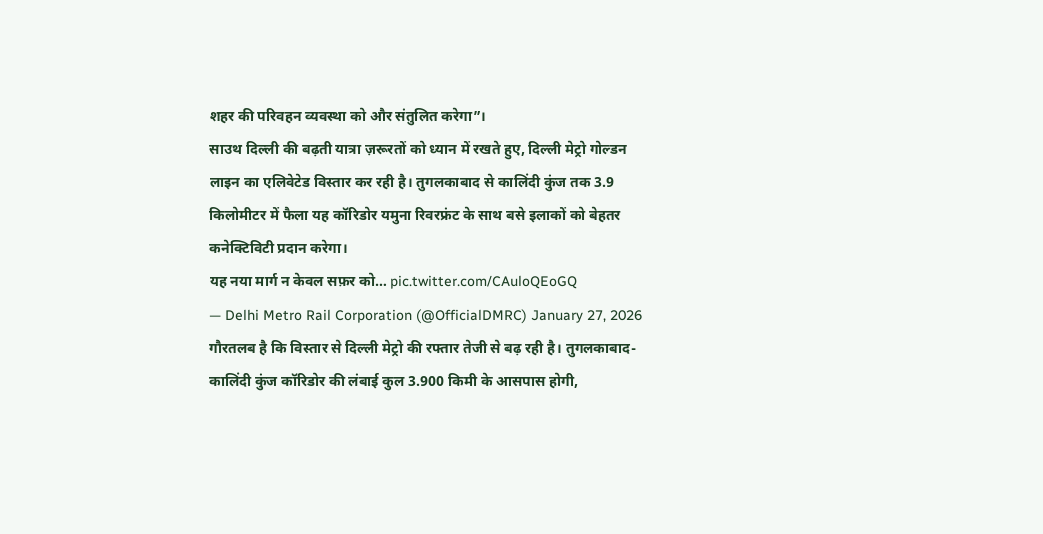शहर की परिवहन व्यवस्था को और संतुलित करेगा”।
साउथ दिल्ली की बढ़ती यात्रा ज़रूरतों को ध्यान में रखते हुए, दिल्ली मेट्रो गोल्डन लाइन का एलिवेटेड विस्तार कर रही है। तुगलकाबाद से कालिंदी कुंज तक 3.9 किलोमीटर में फैला यह कॉरिडोर यमुना रिवरफ्रंट के साथ बसे इलाकों को बेहतर कनेक्टिविटी प्रदान करेगा।
यह नया मार्ग न केवल सफ़र को… pic.twitter.com/CAuloQEoGQ
— Delhi Metro Rail Corporation (@OfficialDMRC) January 27, 2026
गौरतलब है कि विस्तार से दिल्ली मेट्रो की रफ्तार तेजी से बढ़ रही है। तुगलकाबाद-कालिंदी कुंज कॉरिडोर की लंबाई कुल 3.900 किमी के आसपास होगी,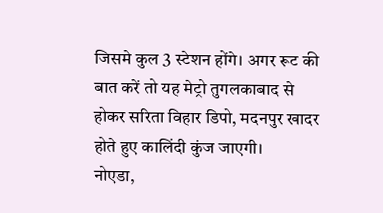जिसमे कुल 3 स्टेशन होंगे। अगर रूट की बात करें तो यह मेट्रो तुगलकाबाद से होकर सरिता विहार डिपो, मदनपुर खादर होते हुए कालिंदी कुंज जाएगी।
नोएडा,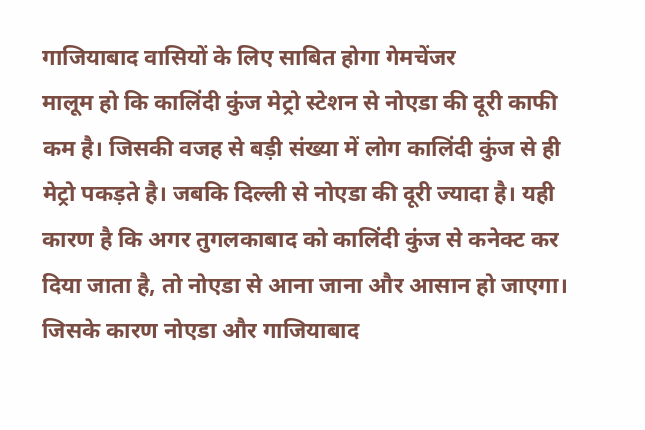गाजियाबाद वासियों के लिए साबित होगा गेमचेंजर
मालूम हो कि कालिंदी कुंज मेट्रो स्टेशन से नोएडा की दूरी काफी कम है। जिसकी वजह से बड़ी संख्या में लोग कालिंदी कुंज से ही मेट्रो पकड़ते है। जबकि दिल्ली से नोएडा की दूरी ज्यादा है। यही कारण है कि अगर तुगलकाबाद को कालिंदी कुंज से कनेक्ट कर दिया जाता है, तो नोएडा से आना जाना और आसान हो जाएगा। जिसके कारण नोएडा और गाजियाबाद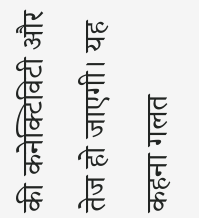की कनेक्टिविटी और तेज हो जाएगी। यह कहना गलत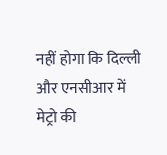नहीं होगा कि दिल्ली और एनसीआर में मेट्रो की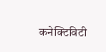कनेक्टिविटी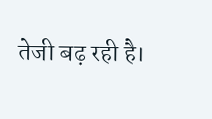तेजी बढ़ रही है।